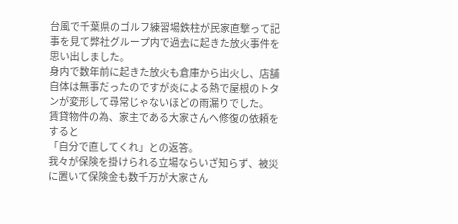台風で千葉県のゴルフ練習場鉄柱が民家直撃って記事を見て弊社グループ内で過去に起きた放火事件を思い出しました。
身内で数年前に起きた放火も倉庫から出火し、店舗自体は無事だったのですが炎による熱で屋根のトタンが変形して尋常じゃないほどの雨漏りでした。
賃貸物件の為、家主である大家さんへ修復の依頼をすると
「自分で直してくれ」との返答。
我々が保険を掛けられる立場ならいざ知らず、被災に置いて保険金も数千万が大家さん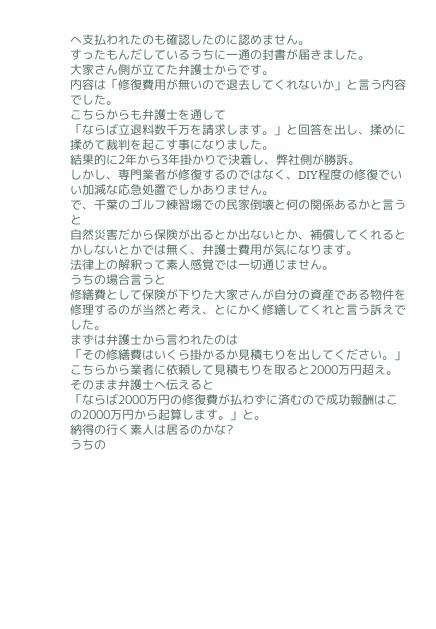へ支払われたのも確認したのに認めません。
すったもんだしているうちに一通の封書が届きました。
大家さん側が立てた弁護士からです。
内容は「修復費用が無いので退去してくれないか」と言う内容でした。
こちらからも弁護士を通して
「ならば立退料数千万を請求します。」と回答を出し、揉めに揉めて裁判を起こす事になりました。
結果的に2年から3年掛かりで決着し、弊社側が勝訴。
しかし、専門業者が修復するのではなく、DIY程度の修復でいい加減な応急処置でしかありません。
で、千葉のゴルフ練習場での民家倒壊と何の関係あるかと言うと
自然災害だから保険が出るとか出ないとか、補償してくれるとかしないとかでは無く、弁護士費用が気になります。
法律上の解釈って素人感覚では一切通じません。
うちの場合言うと
修繕費として保険が下りた大家さんが自分の資産である物件を修理するのが当然と考え、とにかく修繕してくれと言う訴えでした。
まずは弁護士から言われたのは
「その修繕費はいくら掛かるか見積もりを出してください。」
こちらから業者に依頼して見積もりを取ると2000万円超え。
そのまま弁護士へ伝えると
「ならば2000万円の修復費が払わずに済むので成功報酬はこの2000万円から起算します。」と。
納得の行く素人は居るのかな?
うちの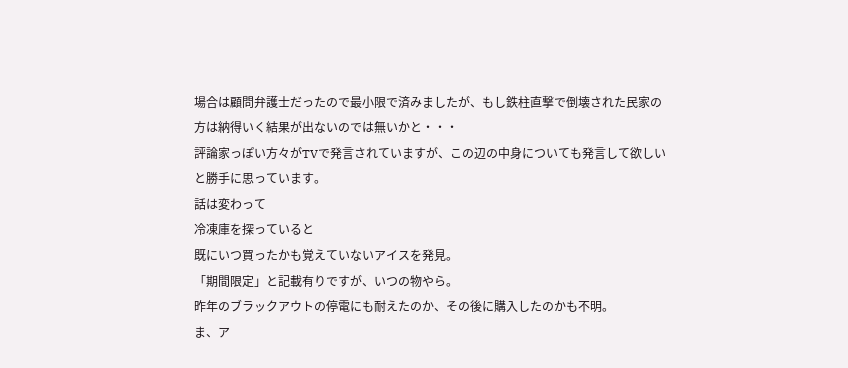場合は顧問弁護士だったので最小限で済みましたが、もし鉄柱直撃で倒壊された民家の方は納得いく結果が出ないのでは無いかと・・・
評論家っぽい方々がTVで発言されていますが、この辺の中身についても発言して欲しいと勝手に思っています。
話は変わって
冷凍庫を探っていると
既にいつ買ったかも覚えていないアイスを発見。
「期間限定」と記載有りですが、いつの物やら。
昨年のブラックアウトの停電にも耐えたのか、その後に購入したのかも不明。
ま、ア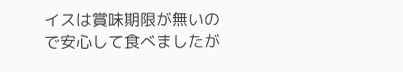イスは賞味期限が無いので安心して食べましたが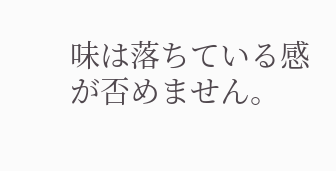味は落ちている感が否めません。